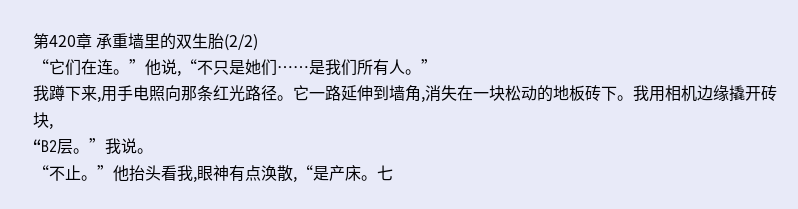第420章 承重墙里的双生胎(2/2)
“它们在连。”他说,“不只是她们……是我们所有人。”
我蹲下来,用手电照向那条红光路径。它一路延伸到墙角,消失在一块松动的地板砖下。我用相机边缘撬开砖块,
“B2层。”我说。
“不止。”他抬头看我,眼神有点涣散,“是产床。七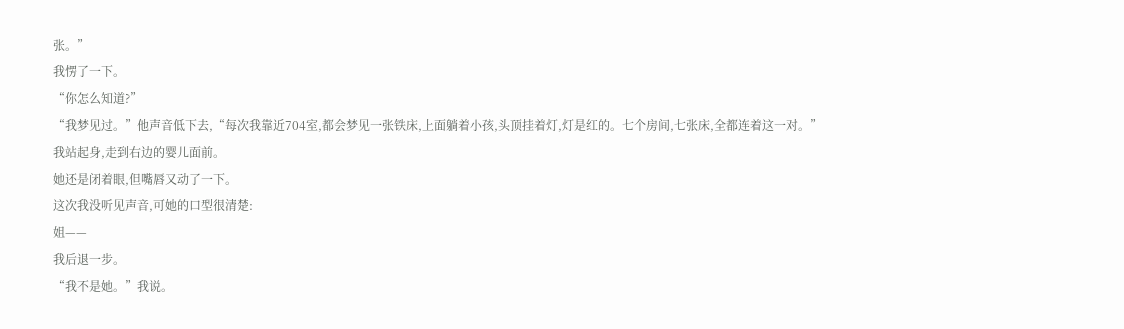张。”
我愣了一下。
“你怎么知道?”
“我梦见过。”他声音低下去,“每次我靠近704室,都会梦见一张铁床,上面躺着小孩,头顶挂着灯,灯是红的。七个房间,七张床,全都连着这一对。”
我站起身,走到右边的婴儿面前。
她还是闭着眼,但嘴唇又动了一下。
这次我没听见声音,可她的口型很清楚:
姐——
我后退一步。
“我不是她。”我说。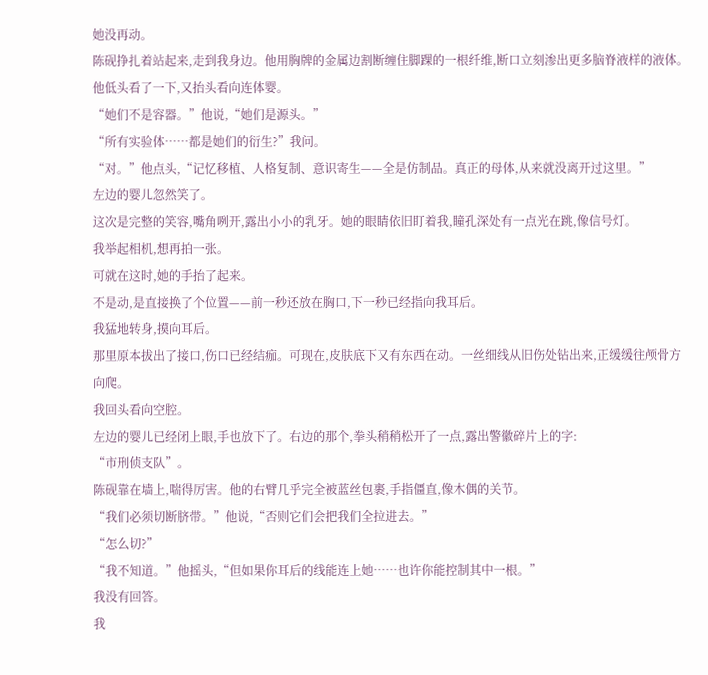她没再动。
陈砚挣扎着站起来,走到我身边。他用胸牌的金属边割断缠住脚踝的一根纤维,断口立刻渗出更多脑脊液样的液体。他低头看了一下,又抬头看向连体婴。
“她们不是容器。”他说,“她们是源头。”
“所有实验体……都是她们的衍生?”我问。
“对。”他点头,“记忆移植、人格复制、意识寄生——全是仿制品。真正的母体,从来就没离开过这里。”
左边的婴儿忽然笑了。
这次是完整的笑容,嘴角咧开,露出小小的乳牙。她的眼睛依旧盯着我,瞳孔深处有一点光在跳,像信号灯。
我举起相机,想再拍一张。
可就在这时,她的手抬了起来。
不是动,是直接换了个位置——前一秒还放在胸口,下一秒已经指向我耳后。
我猛地转身,摸向耳后。
那里原本拔出了接口,伤口已经结痂。可现在,皮肤底下又有东西在动。一丝细线从旧伤处钻出来,正缓缓往颅骨方向爬。
我回头看向空腔。
左边的婴儿已经闭上眼,手也放下了。右边的那个,拳头稍稍松开了一点,露出警徽碎片上的字:
“市刑侦支队”。
陈砚靠在墙上,喘得厉害。他的右臂几乎完全被蓝丝包裹,手指僵直,像木偶的关节。
“我们必须切断脐带。”他说,“否则它们会把我们全拉进去。”
“怎么切?”
“我不知道。”他摇头,“但如果你耳后的线能连上她……也许你能控制其中一根。”
我没有回答。
我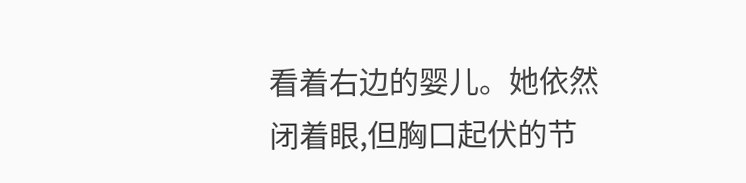看着右边的婴儿。她依然闭着眼,但胸口起伏的节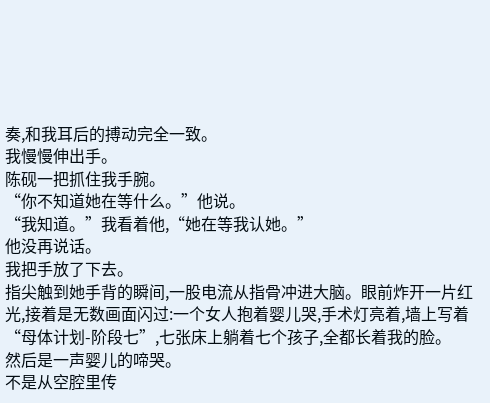奏,和我耳后的搏动完全一致。
我慢慢伸出手。
陈砚一把抓住我手腕。
“你不知道她在等什么。”他说。
“我知道。”我看着他,“她在等我认她。”
他没再说话。
我把手放了下去。
指尖触到她手背的瞬间,一股电流从指骨冲进大脑。眼前炸开一片红光,接着是无数画面闪过:一个女人抱着婴儿哭,手术灯亮着,墙上写着“母体计划-阶段七”,七张床上躺着七个孩子,全都长着我的脸。
然后是一声婴儿的啼哭。
不是从空腔里传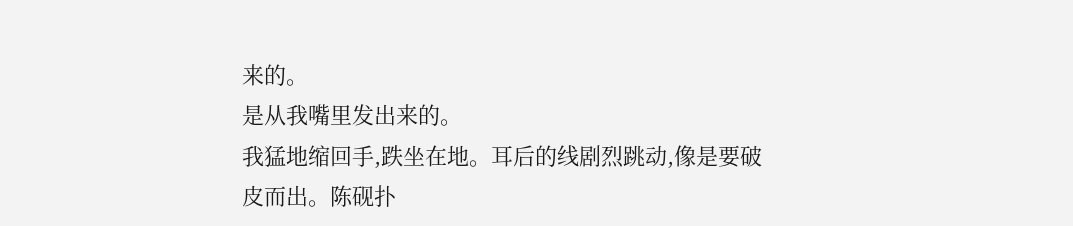来的。
是从我嘴里发出来的。
我猛地缩回手,跌坐在地。耳后的线剧烈跳动,像是要破皮而出。陈砚扑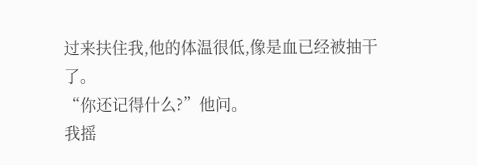过来扶住我,他的体温很低,像是血已经被抽干了。
“你还记得什么?”他问。
我摇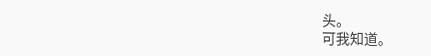头。
可我知道。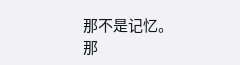那不是记忆。
那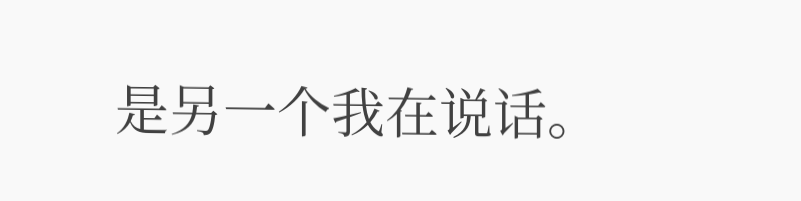是另一个我在说话。